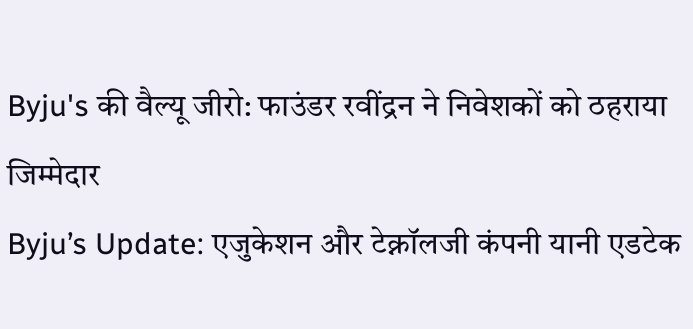Byju's की वैल्यू जीरो: फाउंडर रवींद्रन ने निवेशकों को ठहराया जिम्मेदार
Byju’s Update: एजुकेशन और टेक्नॉलजी कंपनी यानी एडटेक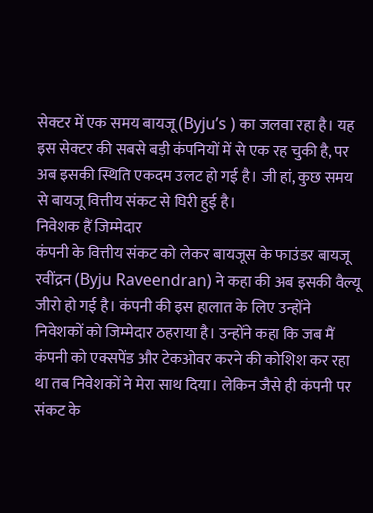सेक्टर में एक समय बायजू (Byju’s ) का जलवा रहा है। यह इस सेक्टर की सबसे बड़ी कंपनियों में से एक रह चुकी है, पर अब इसकी स्थिति एकदम उलट हो गई है। जी हां, कुछ समय से बायजू वित्तीय संकट से घिरी हुई है।
निवेशक हैं जिम्मेदार
कंपनी के वित्तीय संकट को लेकर बायजूस के फाउंडर बायजू रवींद्रन (Byju Raveendran) ने कहा की अब इसकी वैल्यू जीरो हो गई है। कंपनी की इस हालात के लिए उन्होंने निवेशकों को जिम्मेदार ठहराया है। उन्होंने कहा कि जब मैं कंपनी को एक्सपेंड और टेकओवर करने की कोशिश कर रहा था तब निवेशकों ने मेरा साथ दिया। लेकिन जैसे ही कंपनी पर संकट के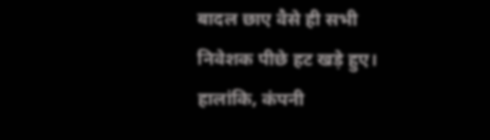बादल छाए वैसे ही सभी निवेशक पीछे हट खड़े हुए।
हालांकि, कंपनी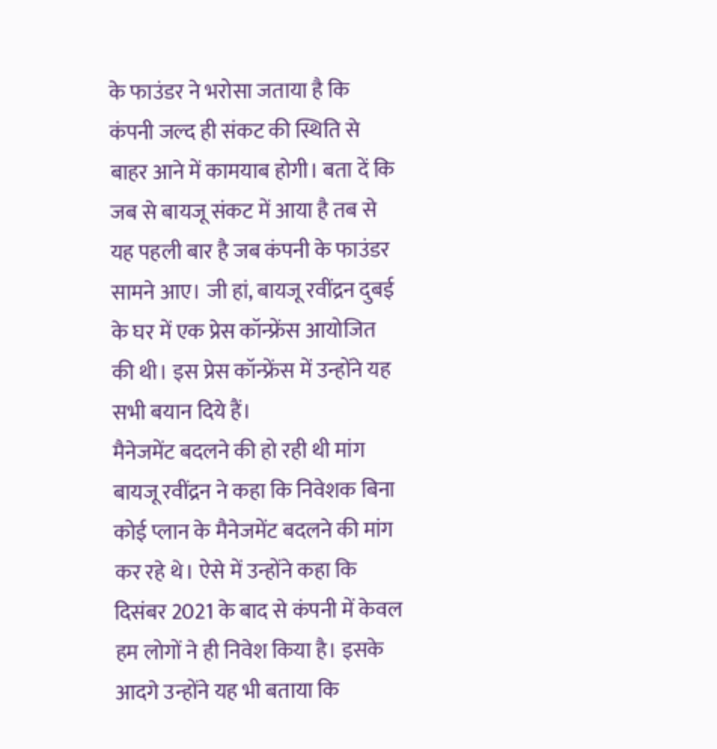के फाउंडर ने भरोसा जताया है कि कंपनी जल्द ही संकट की स्थिति से बाहर आने में कामयाब होगी। बता दें कि जब से बायजू संकट में आया है तब से यह पहली बार है जब कंपनी के फाउंडर सामने आए। जी हां, बायजू रवींद्रन दुबई के घर में एक प्रेस कॉन्फ्रेंस आयोजित की थी। इस प्रेस कॉन्फ्रेंस में उन्होंने यह सभी बयान दिये हैं।
मैनेजमेंट बदलने की हो रही थी मांग
बायजू रवींद्रन ने कहा कि निवेशक बिना कोई प्लान के मैनेजमेंट बदलने की मांग कर रहे थे। ऐसे में उन्होंने कहा कि दिसंबर 2021 के बाद से कंपनी में केवल हम लोगों ने ही निवेश किया है। इसके आदगे उन्होंने यह भी बताया कि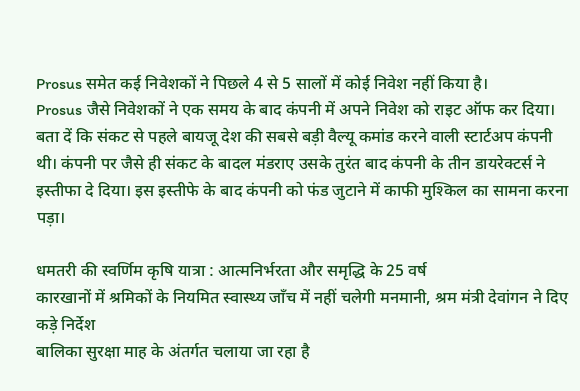Prosus समेत कई निवेशकों ने पिछले 4 से 5 सालों में कोई निवेश नहीं किया है।
Prosus जैसे निवेशकों ने एक समय के बाद कंपनी में अपने निवेश को राइट ऑफ कर दिया। बता दें कि संकट से पहले बायजू देश की सबसे बड़ी वैल्यू कमांड करने वाली स्टार्टअप कंपनी थी। कंपनी पर जैसे ही संकट के बादल मंडराए उसके तुरंत बाद कंपनी के तीन डायरेक्टर्स ने इस्तीफा दे दिया। इस इस्तीफे के बाद कंपनी को फंड जुटाने में काफी मुश्किल का सामना करना पड़ा।

धमतरी की स्वर्णिम कृषि यात्रा : आत्मनिर्भरता और समृद्धि के 25 वर्ष
कारखानों में श्रमिकों के नियमित स्वास्थ्य जाँच में नहीं चलेगी मनमानी, श्रम मंत्री देवांगन ने दिए कड़े निर्देश
बालिका सुरक्षा माह के अंतर्गत चलाया जा रहा है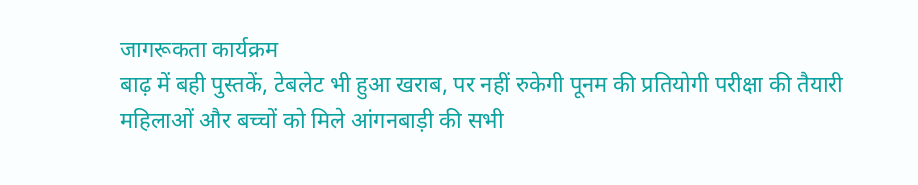जागरूकता कार्यक्रम
बाढ़ में बही पुस्तकें, टेबलेट भी हुआ खराब, पर नहीं रुकेगी पूनम की प्रतियोगी परीक्षा की तैयारी
महिलाओं और बच्चों को मिले आंगनबाड़ी की सभी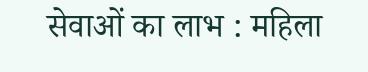सेवाओं का लाभ : महिला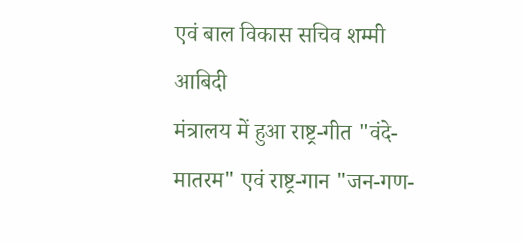एवं बाल विकास सचिव शम्मी आबिदी
मंत्रालय में हुआ राष्ट्र-गीत "वंदे-मातरम" एवं राष्ट्र-गान "जन-गण-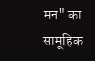मन" का सामूहिक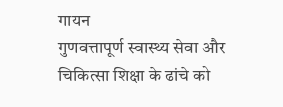गायन
गुणवत्तापूर्ण स्वास्थ्य सेवा और चिकित्सा शिक्षा के ढांचे को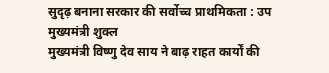सुदृढ़ बनाना सरकार की सर्वोच्च प्राथमिकता : उप मुख्यमंत्री शुक्ल
मुख्यमंत्री विष्णु देव साय ने बाढ़ राहत कार्यों की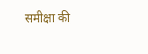समीक्षा की